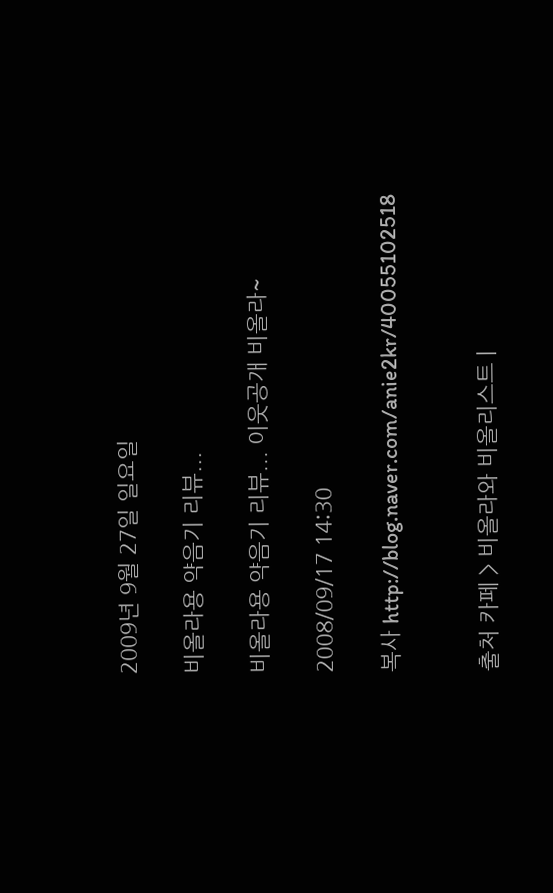2009년 9월 27일 일요일

비올라용 약음기 리뷰...

비올라용 약음기 리뷰... 이웃공개 비올라~

2008/09/17 14:30

복사 http://blog.naver.com/anie2kr/40055102518


출처 카페 > 비올라와 비올리스트 |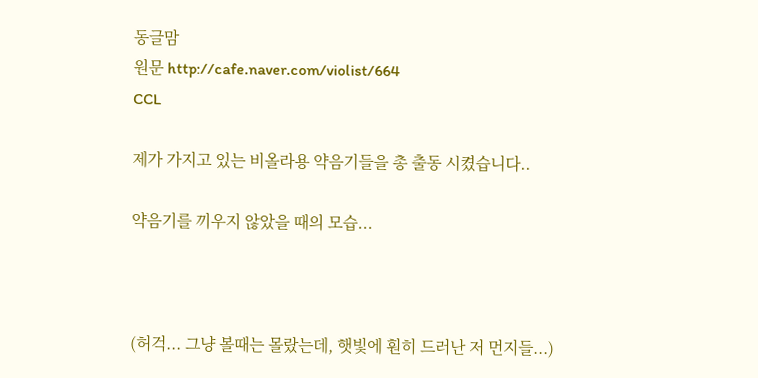동글맘
원문 http://cafe.naver.com/violist/664
CCL

제가 가지고 있는 비올라용 약음기들을 총 출동 시켰습니다..

약음기를 끼우지 않았을 때의 모습...



(허걱... 그냥 볼때는 몰랐는데, 햇빛에 훤히 드러난 저 먼지들...)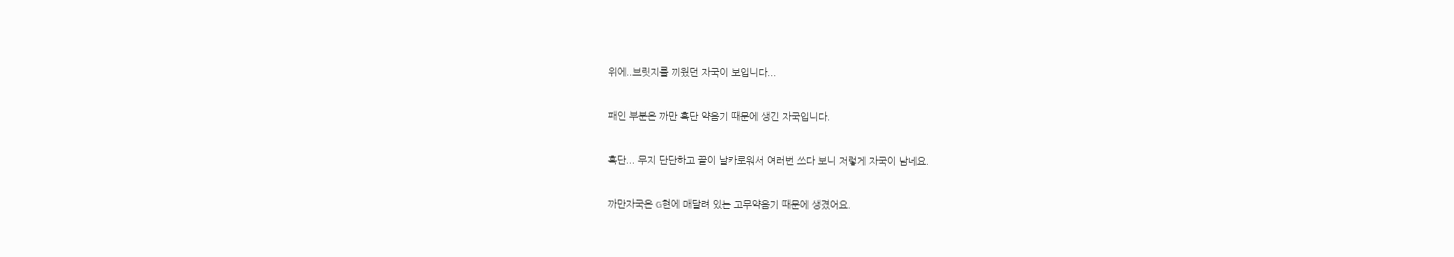위에..브릿지를 끼웠던 자국이 보입니다...

패인 부분은 까만 흑단 약음기 때문에 생긴 자국입니다.

흑단... 무지 단단하고 끝이 날카로워서 여러번 쓰다 보니 저렇게 자국이 남네요.

까만자국은 G현에 매달려 있는 고무약음기 때문에 생겼어요.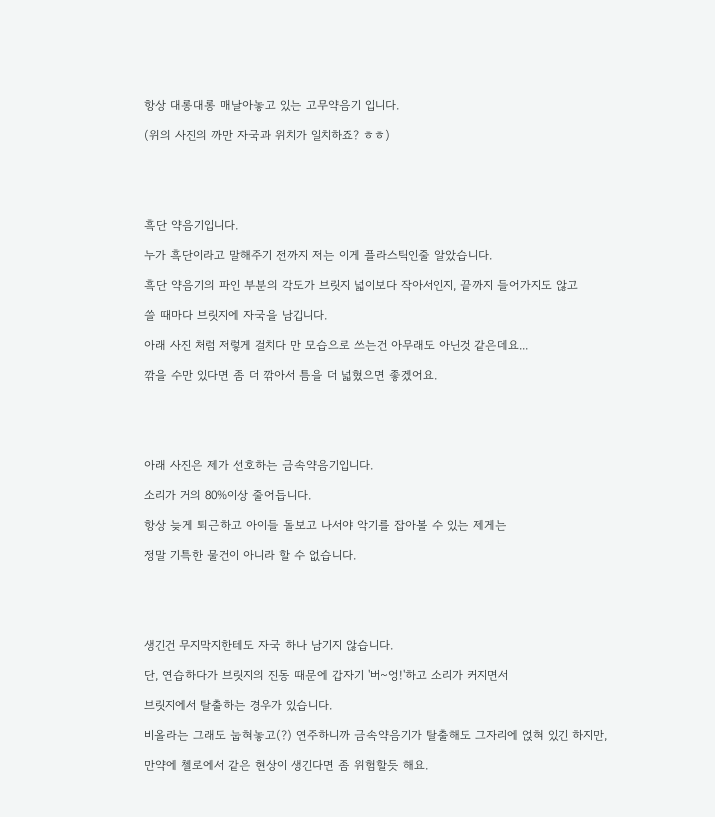항상 대롱대롱 매날아놓고 있는 고무약음기 입니다.

(위의 사진의 까만 자국과 위치가 일치하죠? ㅎㅎ)





흑단 약음기입니다.

누가 흑단이라고 말해주기 전까지 저는 이게 플라스틱인줄 알았습니다.

흑단 약음기의 파인 부분의 각도가 브릿지 넓이보다 작아서인지, 끝까지 들어가지도 않고

쓸 때마다 브릿지에 자국을 남깁니다.

아래 사진 처럼 저렇게 걸치다 만 모습으로 쓰는건 아무래도 아닌것 같은데요...

깎을 수만 있다면 좀 더 깎아서 틈을 더 넓혔으면 좋겠어요.





아래 사진은 제가 선호하는 금속약음기입니다.

소리가 거의 80%이상 줄어듭니다.

항상 늦게 퇴근하고 아이들 돌보고 나서야 악기를 잡아볼 수 있는 제게는

정말 기특한 물건이 아니라 할 수 없습니다.





생긴건 무지막지한테도 자국 하나 남기지 않습니다.

단, 연습하다가 브릿지의 진동 때문에 갑자기 '버~엉!'하고 소리가 커지면서

브릿지에서 탈출하는 경우가 있습니다.

비올라는 그래도 눕혀놓고(?) 연주하니까 금속약음기가 탈출해도 그자리에 얹혀 있긴 하지만,

만약에 첼로에서 같은 현상이 생긴다면 좀 위험할듯 해요.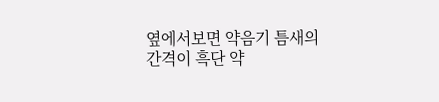옆에서보면 약음기 틈새의 간격이 흑단 약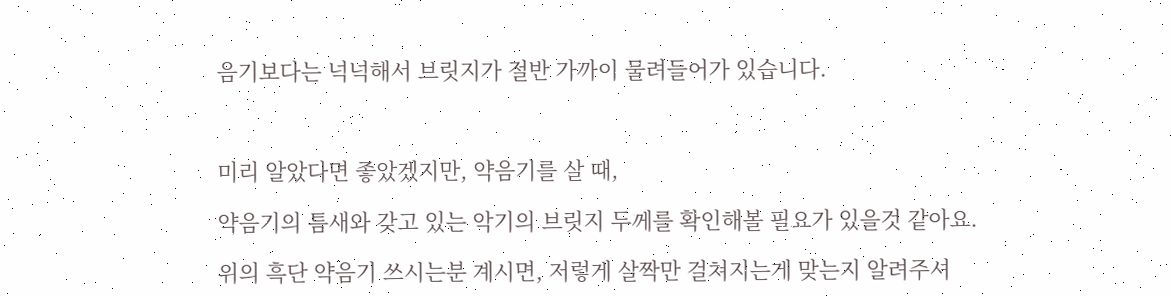음기보다는 넉넉해서 브릿지가 절반 가까이 물려들어가 있습니다.



미리 알았다면 좋았겠지만, 약음기를 살 때,

약음기의 틈새와 갖고 있는 악기의 브릿지 두께를 확인해볼 필요가 있을것 같아요.

위의 흑단 약음기 쓰시는분 계시면, 저렇게 살짝만 걸쳐지는게 맞는지 알려주셔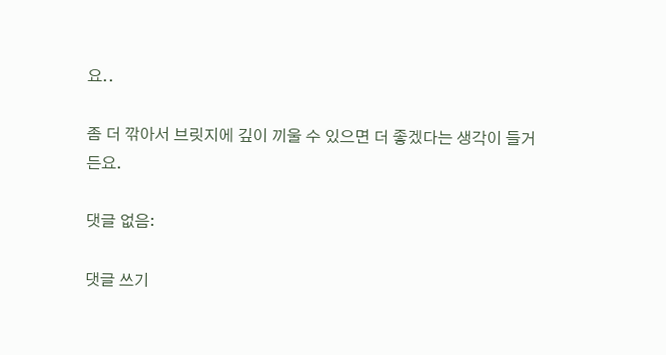요..

좀 더 깎아서 브릿지에 깊이 끼울 수 있으면 더 좋겠다는 생각이 들거든요.

댓글 없음:

댓글 쓰기